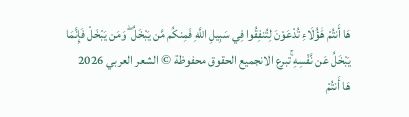هَا أَنتُمْ هَٰؤُلَاءِ تُدْعَوْنَ لِتُنفِقُوا فِي سَبِيلِ اللَّهِ فَمِنكُم مَّن يَبْخَلُ ۖ وَمَن يَبْخَلْ فَإِنَّمَا يَبْخَلُ عَن نَّفْسِهِ ۚتبرع الانجميع الحقوق محفوظة © الشعر العربي 2026
هَا أَنتُمْ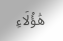هَٰؤُلَاءِ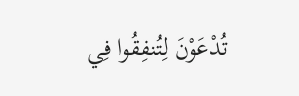تُدْعَوْنَ لِتُنفِقُوا فِي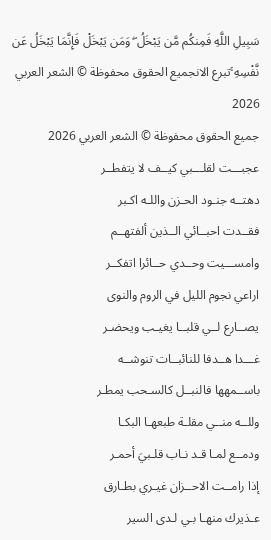سَبِيلِ اللَّهِ فَمِنكُم مَّن يَبْخَلُ ۖ وَمَن يَبْخَلْ فَإِنَّمَا يَبْخَلُ عَن نَّفْسِهِ ۚتبرع الانجميع الحقوق محفوظة © الشعر العربي 2026
جميع الحقوق محفوظة © الشعر العربي 2026
عجبـــت لقلـــبي كيــف لا يتفطــر
دهتــه جنـود الحـزن واللـه اكـبر
فقــدت احبــائي الــذين ألفتهــم
وامســـيت وحــدي حــائرا اتفكــر
اراعي نجوم الليل في الروم والنوى
يصــارع لــي قلبــا يغيـب ويحضـر
غـــدا هــدفا للنائبــات تنوشــه
باســمهها فالنبــل كالسـحب يمطـر
وللــه منــي مقلـة طبعهـا البكـا
ودمــع لمـا قـد نـاب قلـبيَ أحمـر
إذا رامــت الاحــزان غيـري بطـارق
عـذيرك منهـا بـي لـدى السير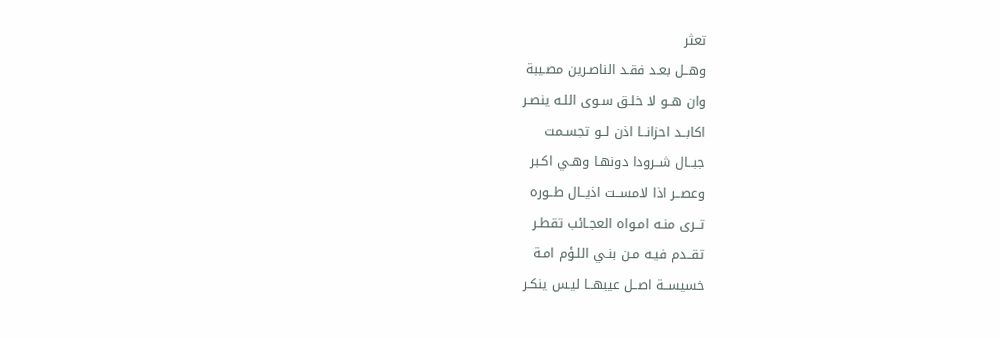تعثر
وهــل بعـد فقـد الناصـرين مصـيبة
وان هــو لا خلـق سـوى اللـه ينصـر
اكابــد احزانــا اذن لــو تجسـمت
جبــال شــرودا دونهـا وهـي اكـبر
وعصــر اذا لامســت اذيــال طــوره
تــرى منـه امـواه العجـائب تقطـر
تقــدم فيـه مـن بنـي اللـؤم امـة
خسيســة اصــل عيبهــا ليـس ينكـر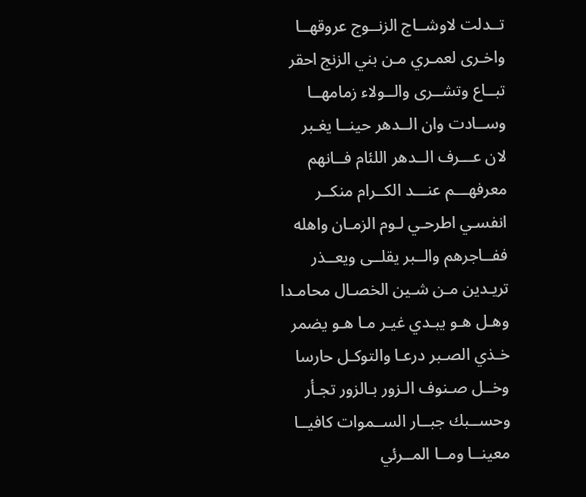تــدلت لاوشــاج الزنــوج عروقهــا
واخـرى لعمـري مـن بني الزنج احقر
تبــاع وتشــرى والــولاء زمامهــا
وســادت وان الــدهر حينــا يغـبر
لان عـــرف الــدهر اللئام فــانهم
معرفهـــم عنـــد الكــرام منكــر
انفسـي اطرحـي لـوم الزمـان واهله
ففــاجرهم والــبر يقلــى ويعــذر
تريـدين مـن شـين الخصـال محامـدا
وهـل هـو يبـدي غيـر مـا هـو يضمر
خـذي الصـبر درعـا والتوكـل حارسا
وخــل صـنوف الـزور بـالزور تجـأر
وحســبك جبــار الســموات كافيــا
معينــا ومــا المــرئي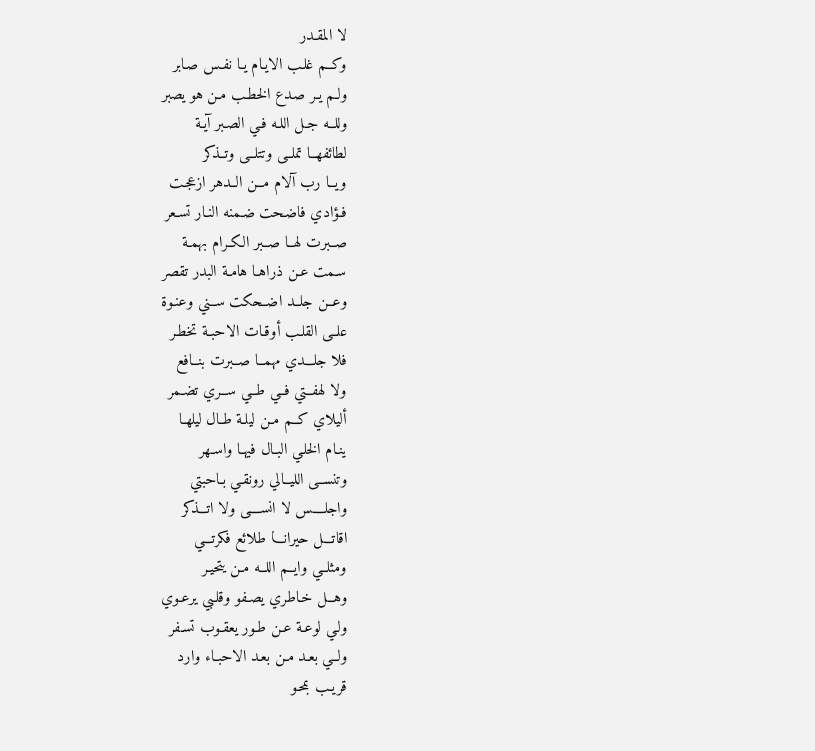لا المقـدر
وكــم غلـب الايـام يـا نفـس صـابر
ولـم يـر صـدع الخطـب مـن هو يصبر
وللــه جـل اللـه فـي الصـبر آيـة
لطائفهــا تملــى وتتلــى وتــذكر
ويــا رب آلام مــن الــدهر ازعجـت
فـؤادي فاضـحت ضـمنه النـار تسـعر
صــبرت لهــا صــبر الكـرام بهمـة
سـمت عـن ذراهـا هامـة البدر تقصر
وعــن جلــد اضــحكت ســني وعنـوة
علــى القلـب أوقـات الاحبـة تخطـر
فلا جلـــدي مهمــا صــبرت بنــافع
ولا لهفــتي فــي طــي ســري تضـمر
أليلاي كــم مـن ليلـة طـال ليلهـا
ينـام الخلـي البـال فيهـا واسـهر
وتنســى الليــالي رونقـي بـاحبتي
واجلــــس لا انســــى ولا اتـــذكر
اقاتـــل حيرانـــا طلائع فكرتـــي
ومثلــي وايــم اللــه مـن يتحيـر
وهــل خـاطري يصـفو وقلـبي يرعـوي
ولـي لوعـة عـن طـور يعقـوب تسـفر
ولــي بعـد مـن بعـد الاحبـاء وارد
قريـب بمحـو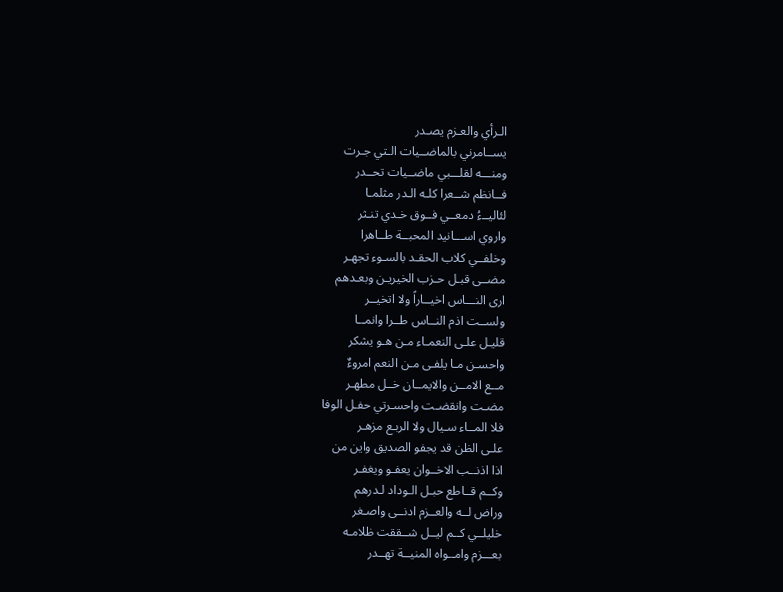الـرأي والعـزم يصـدر
يســامرني بالماضــيات الـتي جـرت
ومنـــه لقلـــبي ماضــيات تحــدر
فــانظم شــعرا كلـه الـدر مثلمـا
لئاليــءُ دمعــي فــوق خـدي تنـثر
واروي اســـانيد المحبــة طــاهرا
وخلفــي كلاب الحقـد بالسـوء تجهـر
مضــى قبـل حـزب الخيريـن وبعـدهم
ارى النـــاس اخيــاراً ولا اتخيــر
ولســت اذم النــاس طــرا وانمــا
قليـل علـى النعمـاء مـن هـو يشكر
واحسـن مـا يلفـى مـن النعم امروءٌ
مــع الامــن والايمــان خــل مطهـر
مضـت وانقضـت واحسـرتي حفـل الوفا
فلا المــاء سـيال ولا الربـع مزهـر
علـى الظن قد يجفو الصديق واين من
اذا اذنــب الاخــوان يعفـو ويغفـر
وكــم قــاطع حبـل الـوداد لـدرهم
وراض لــه والعــزم ادنــى واصـغر
خليلــي كــم ليــل شــققت ظلامـه
بعـــزم وامــواه المنيــة تهــدر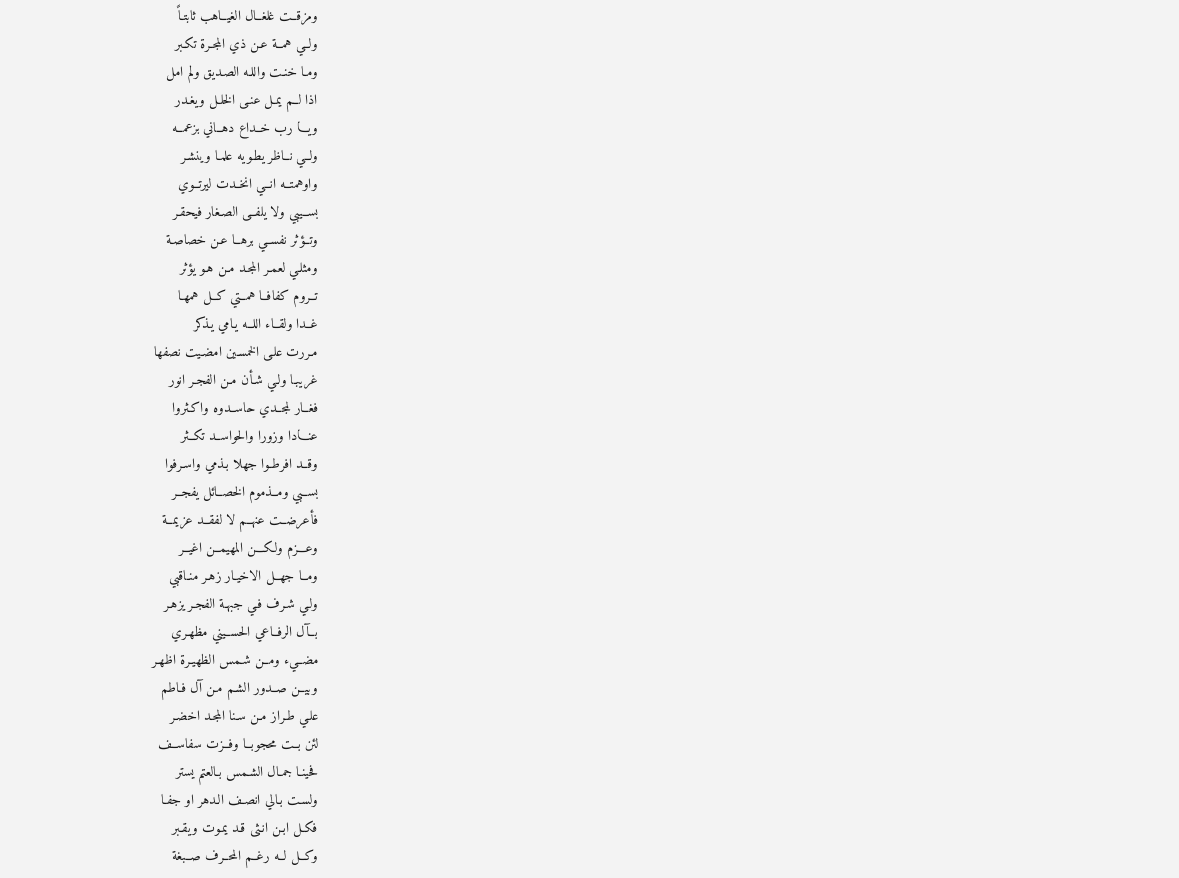ومزقــت غلغــال الغيــاهب ثابتـاً
ولــي همــة عـن ذي المجـرة تكـبر
ومـا خنـت واللـه الصـديق ولم امل
اذا لــم يمـل عنـى الخلـل ويغـدر
ويـــا رب خــداع دهــاني بزعمــه
ولــي نــاظر يطـويه علمـا وينشـر
واوهمتــه انــي انخــدت ليرتــوي
بســيبي ولا يلفــى الصـغار فيحقـر
وتــؤثر نفســي برهــا عـن خصاصـة
ومثلـي لعمـر المجـد مـن هـو يؤثر
تــروم كفافــا همــتي كــل همهـا
غــدا ولقــاء اللــه يـامي يـذكر
مـررت علـى الخمسـين امضـيت نصفها
غريبـا ولـي شـأن مـن الفجـر انور
فغــار لمجــدي حاســدوه واكـثروا
عنـــادا وزورا والحواســد تكــثر
وقــد افرطـوا جهلا بـذمي واسـرفوا
بســبي ومــذموم الخصــائل يفجــر
فأعرضــت عنهــم لا لفقــد عزيمــة
وعـــزم ولكـــن المهيمــن اغيــر
ومــا جهــل الاخيـار زهـر منـاقبي
ولـي شـرف فـي جبهـة الفجـر يزهـر
بــآل الرفــاعي الحســيني مظهـري
مضــيء ومــن شـمس الظهيـرة اظهـر
وبيــن صــدور الشـم مـن آل فـاطم
علـي طـراز مـن سـنا المجـد اخضـر
لئن بــت محجوبــا وفــزت سفاســف
فحينـا جمـال الشـمس بـالعتم يستر
ولسـت بـالي انصـف الـدهر او جفـا
فكـل ابـن انـثى قـد يمـوت ويقـبر
وكــل لــه رغــم المحــرف صــبغة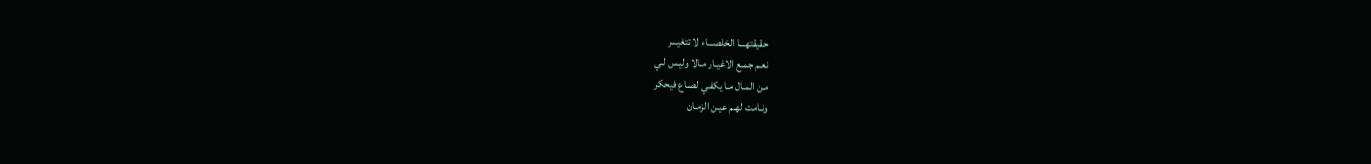حقيقتهـــا الخلصـــاء لا تتغيـــر
نعـم جمـع الاغيـار مـالا وليـس لـي
مـن المـال مـا يكفـي لصـاع فيحكر
ونـامت لهـم عيـن الزمـان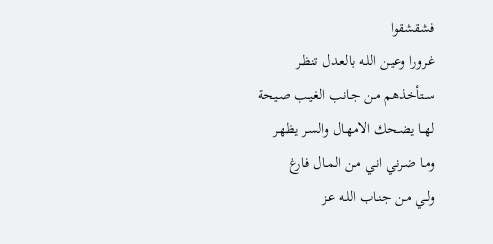فشقشقوا
غـرورا وعيـن اللـه بالعـدل تنظـر
ســتأخذهم مـن جـانب الغيـب صـيحة
لهــا يضـحك الامهـال والسـر يظهـر
ومـا ضـرني انـي مـن المـال فـارغ
ولــي مـن جنـاب اللـه عـز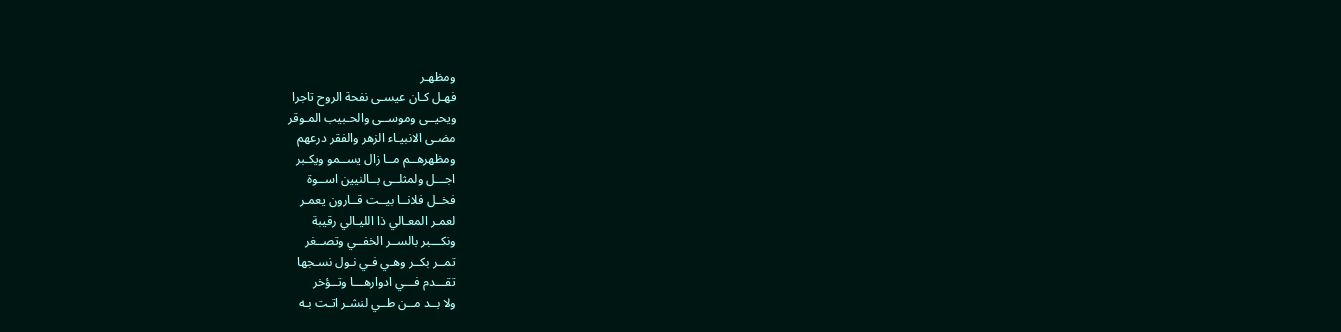ومظهـر
فهـل كـان عيسـى نفحة الروح تاجرا
ويحيــى وموســى والحـبيب المـوقر
مضـى الانبيـاء الزهر والفقر درعهم
ومظهرهــم مــا زال يســمو ويكـبر
اجـــل ولمثلــى بــالنيين اســوة
فخــل فلانــا بيــت قــارون يعمـر
لعمـر المعـالي ذا الليـالي رقيبة
ونكـــبر بالســر الخفــي وتصــغر
تمــر بكــر وهـي فـي نـول نسـجها
تقـــدم فـــي ادوارهـــا وتــؤخر
ولا بــد مــن طــي لنشـر اتـت بـه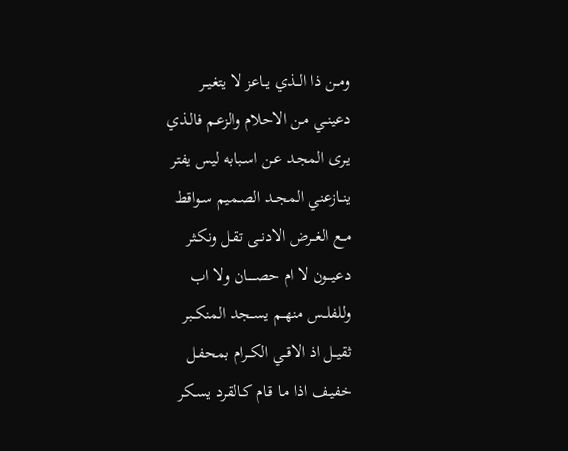ومــن ذا الــذي يــاعز لا يتغيــر
دعينــي مـن الاحلام والزعـم فالـذي
يـرى المجـد عـن اسـبابه ليس يفتر
ينــازعني المجــد الصـميم سـواقط
مــع الغــرض الادنــى تقـل ونكـثر
دعيـــون لا ام حصـــــان ولا اب
وللفلــس منهــم يســجد المنكــبر
ثقيــل اذ الاقــي الكــرام بمحفـل
خفيـف اذا مـا قـام كـالقرد يسـكر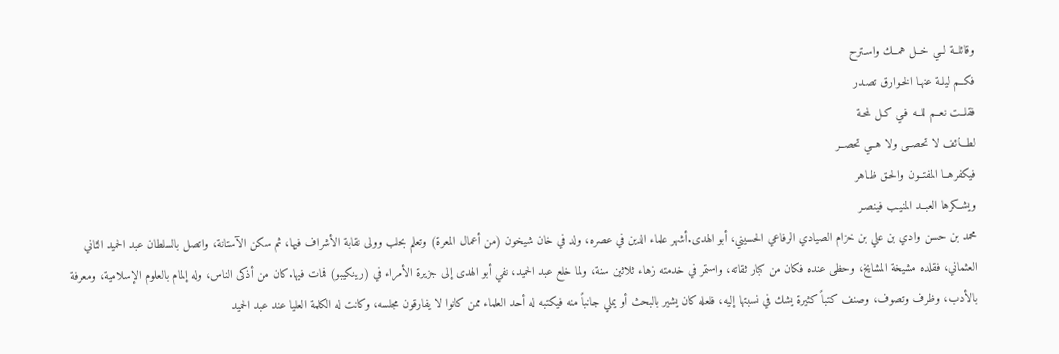وقائلــة لــي خــل همــك واسـترح
فكــم ليلـة عنهـا الخـوارق تصـدر
فقلــت نعــم للــه فـي كـل لمحـة
لطـــائف لا تحصــى ولا هــي تحصــر
فيكفرهــا المفتــون والحـق ظـاهر
ويشــكرها العبــد المنيـب فينصـر
محمد بن حسن وادي بن علي بن خزام الصيادي الرفاعي الحسيني، أبو الهدى.أشهر علماء الدين في عصره، ولد في خان شيخون (من أعمال المعرة) وتعلم بحلب وولى نقابة الأشراف فيها، ثم سكن الآستانة، واتصل بالسلطان عبد الحميد الثاني العثماني، فقلده مشيخة المشايخ، وحظى عنده فكان من كبار ثقاته، واستمر في خدمته زهاء ثلاثين سنة، ولما خلع عبد الحميد، نفي أبو الهدى إلى جزيرة الأمراء في (رينكيبو) فمات فيها.كان من أذكى الناس، وله إلمام بالعلوم الإسلامية، ومعرفة بالأدب، وظرف وتصوف، وصنف كتباً كثيرة يشك في نسبتها إليه، فلعله كان يشير بالبحث أو يملي جانباً منه فيكتبه له أحد العلماء ممن كانوا لا يفارقون مجلسه، وكانت له الكلمة العليا عند عبد الحميد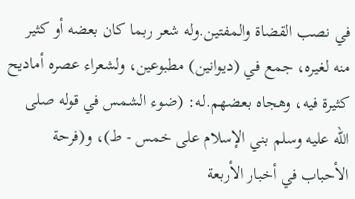في نصب القضاة والمفتين.وله شعر ربما كان بعضه أو كثير منه لغيره، جمع في (ديوانين) مطبوعين، ولشعراء عصره أماديح كثيرة فيه، وهجاه بعضهم.له: (ضوء الشمس في قوله صلى اللّه عليه وسلم بني الإسلام على خمس - ط)، و(فرحة الأحباب في أخبار الأربعة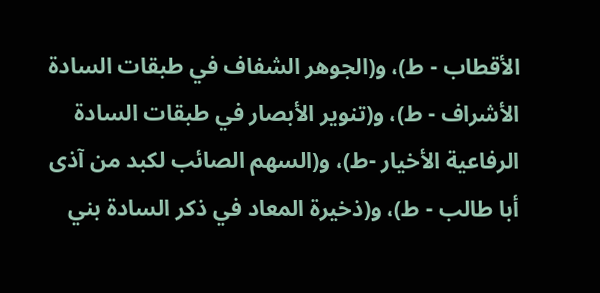الأقطاب - ط)، و(الجوهر الشفاف في طبقات السادة الأشراف - ط)، و(تنوير الأبصار في طبقات السادة الرفاعية الأخيار -ط)، و(السهم الصائب لكبد من آذى أبا طالب - ط)، و(ذخيرة المعاد في ذكر السادة بني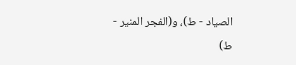الصياد - ط)، و(الفجر المنير - ط)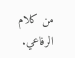من كلام الرفاعي.